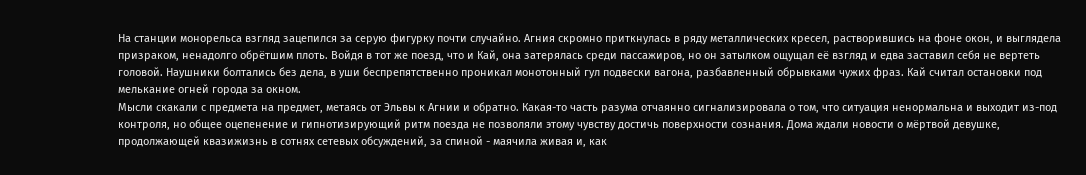На станции монорельса взгляд зацепился за серую фигурку почти случайно. Агния скромно приткнулась в ряду металлических кресел, растворившись на фоне окон, и выглядела призраком, ненадолго обрётшим плоть. Войдя в тот же поезд, что и Кай, она затерялась среди пассажиров, но он затылком ощущал её взгляд и едва заставил себя не вертеть головой. Наушники болтались без дела, в уши беспрепятственно проникал монотонный гул подвески вагона, разбавленный обрывками чужих фраз. Кай считал остановки под мелькание огней города за окном.
Мысли скакали с предмета на предмет, метаясь от Эльвы к Агнии и обратно. Какая-то часть разума отчаянно сигнализировала о том, что ситуация ненормальна и выходит из-под контроля, но общее оцепенение и гипнотизирующий ритм поезда не позволяли этому чувству достичь поверхности сознания. Дома ждали новости о мёртвой девушке, продолжающей квазижизнь в сотнях сетевых обсуждений, за спиной - маячила живая и, как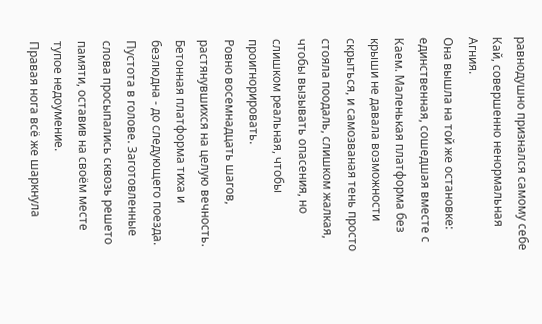равнодушно признался самому себе Кай, совершенно ненормальная Агния.
Она вышла на той же остановке: единственная, сошедшая вместе с Каем. Маленькая платформа без крыши не давала возможности скрыться, и самозваная тень просто стояла поодаль, слишком жалкая, чтобы вызывать опасения, но слишком реальная, чтобы проигнорировать.
Ровно восемнадцать шагов, растянувшихся на целую вечность. Бетонная платформа тиха и безлюдна - до следующего поезда. Пустота в голове. Заготовленные слова просыпались сквозь решето памяти, оставив на своём месте тупое недоумение.
Правая нога всё же шаркнула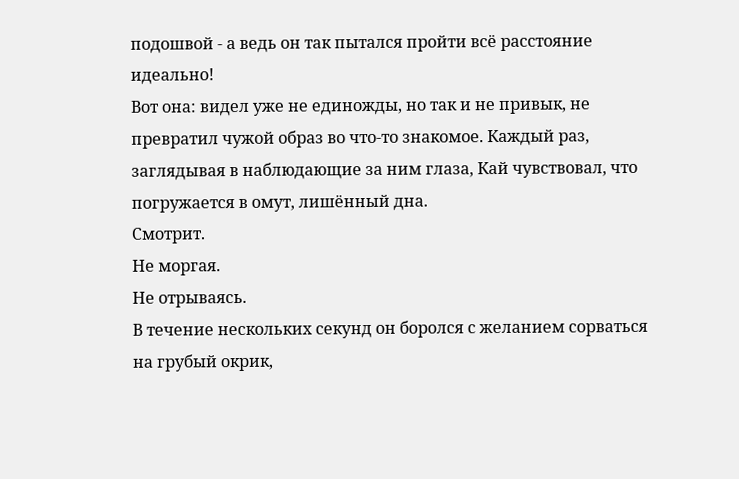подошвой - а ведь он так пытался пройти всё расстояние идеально!
Вот она: видел уже не единожды, но так и не привык, не превратил чужой образ во что-то знакомое. Каждый раз, заглядывая в наблюдающие за ним глаза, Кай чувствовал, что погружается в омут, лишённый дна.
Смотрит.
Не моргая.
Не отрываясь.
В течение нескольких секунд он боролся с желанием сорваться на грубый окрик,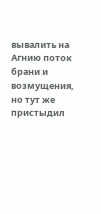вывалить на Агнию поток брани и возмущения, но тут же пристыдил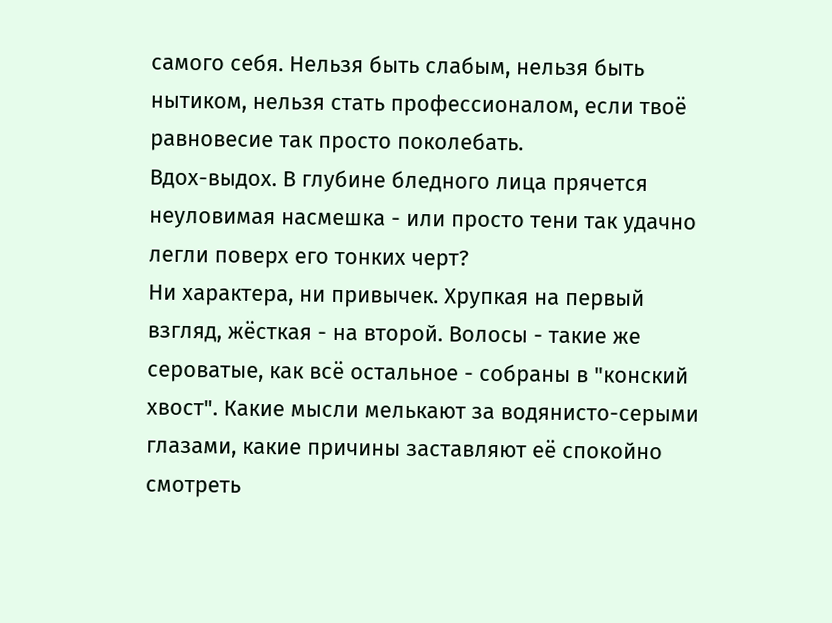самого себя. Нельзя быть слабым, нельзя быть нытиком, нельзя стать профессионалом, если твоё равновесие так просто поколебать.
Вдох-выдох. В глубине бледного лица прячется неуловимая насмешка - или просто тени так удачно легли поверх его тонких черт?
Ни характера, ни привычек. Хрупкая на первый взгляд, жёсткая - на второй. Волосы - такие же сероватые, как всё остальное - собраны в "конский хвост". Какие мысли мелькают за водянисто-серыми глазами, какие причины заставляют её спокойно смотреть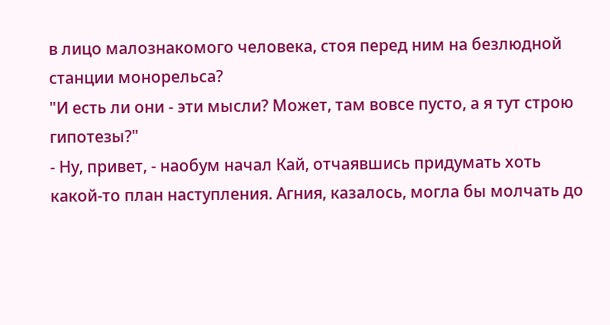в лицо малознакомого человека, стоя перед ним на безлюдной станции монорельса?
"И есть ли они - эти мысли? Может, там вовсе пусто, а я тут строю гипотезы?"
- Ну, привет, - наобум начал Кай, отчаявшись придумать хоть какой-то план наступления. Агния, казалось, могла бы молчать до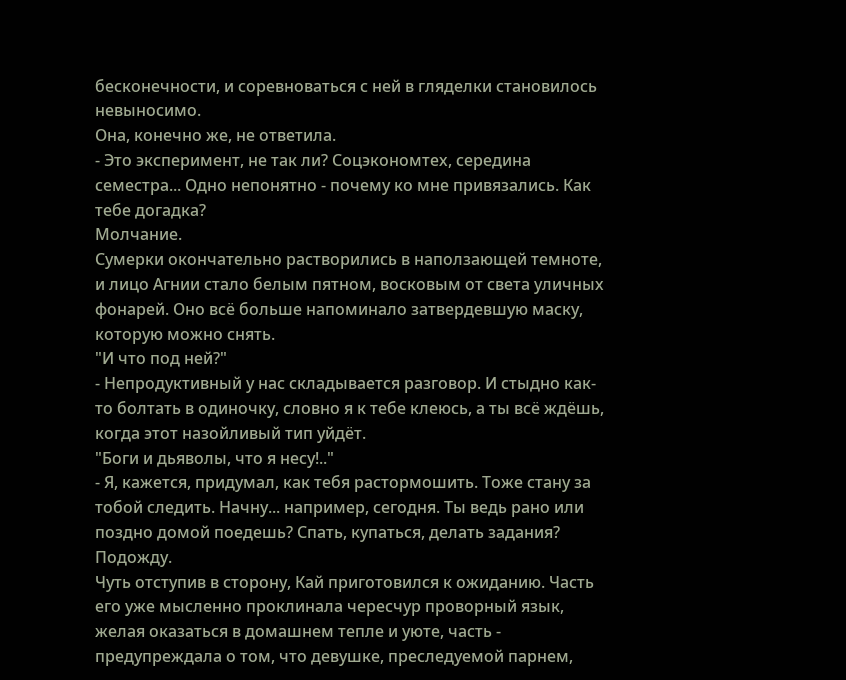бесконечности, и соревноваться с ней в гляделки становилось невыносимо.
Она, конечно же, не ответила.
- Это эксперимент, не так ли? Соцэкономтех, середина семестра... Одно непонятно - почему ко мне привязались. Как тебе догадка?
Молчание.
Сумерки окончательно растворились в наползающей темноте, и лицо Агнии стало белым пятном, восковым от света уличных фонарей. Оно всё больше напоминало затвердевшую маску, которую можно снять.
"И что под ней?"
- Непродуктивный у нас складывается разговор. И стыдно как-то болтать в одиночку, словно я к тебе клеюсь, а ты всё ждёшь, когда этот назойливый тип уйдёт.
"Боги и дьяволы, что я несу!.."
- Я, кажется, придумал, как тебя растормошить. Тоже стану за тобой следить. Начну... например, сегодня. Ты ведь рано или поздно домой поедешь? Спать, купаться, делать задания? Подожду.
Чуть отступив в сторону, Кай приготовился к ожиданию. Часть его уже мысленно проклинала чересчур проворный язык, желая оказаться в домашнем тепле и уюте, часть - предупреждала о том, что девушке, преследуемой парнем,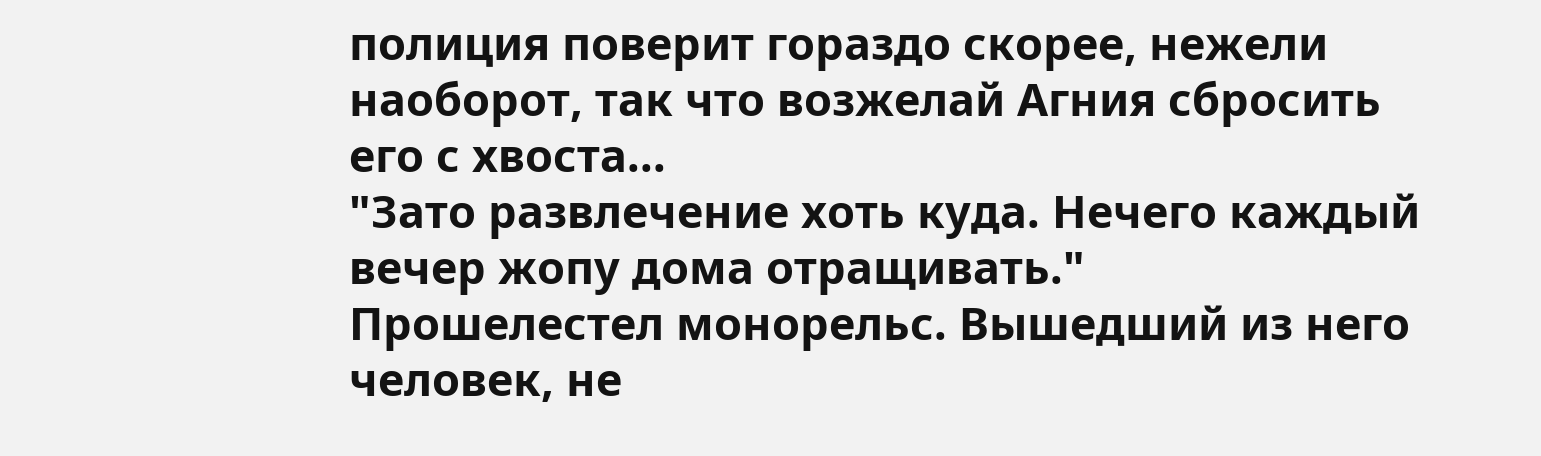полиция поверит гораздо скорее, нежели наоборот, так что возжелай Агния сбросить его с хвоста...
"Зато развлечение хоть куда. Нечего каждый вечер жопу дома отращивать."
Прошелестел монорельс. Вышедший из него человек, не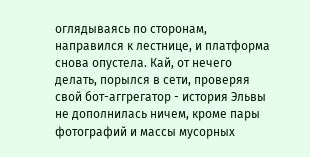оглядываясь по сторонам, направился к лестнице, и платформа снова опустела. Кай, от нечего делать, порылся в сети, проверяя свой бот-аггрегатор - история Эльвы не дополнилась ничем, кроме пары фотографий и массы мусорных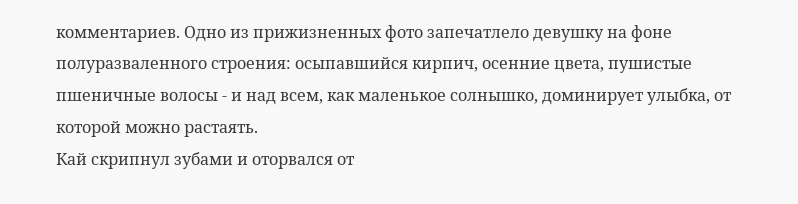комментариев. Одно из прижизненных фото запечатлело девушку на фоне полуразваленного строения: осыпавшийся кирпич, осенние цвета, пушистые пшеничные волосы - и над всем, как маленькое солнышко, доминирует улыбка, от которой можно растаять.
Кай скрипнул зубами и оторвался от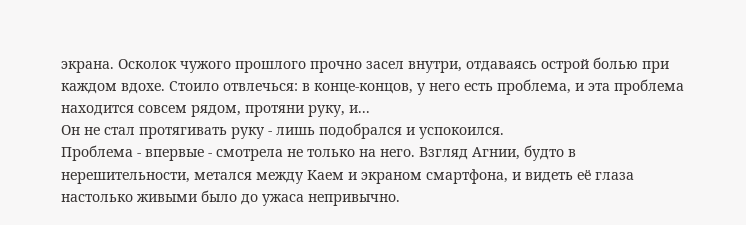экрана. Осколок чужого прошлого прочно засел внутри, отдаваясь острой болью при каждом вдохе. Стоило отвлечься: в конце-концов, у него есть проблема, и эта проблема находится совсем рядом, протяни руку, и...
Он не стал протягивать руку - лишь подобрался и успокоился.
Проблема - впервые - смотрела не только на него. Взгляд Агнии, будто в нерешительности, метался между Каем и экраном смартфона, и видеть её глаза настолько живыми было до ужаса непривычно.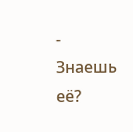- Знаешь её?